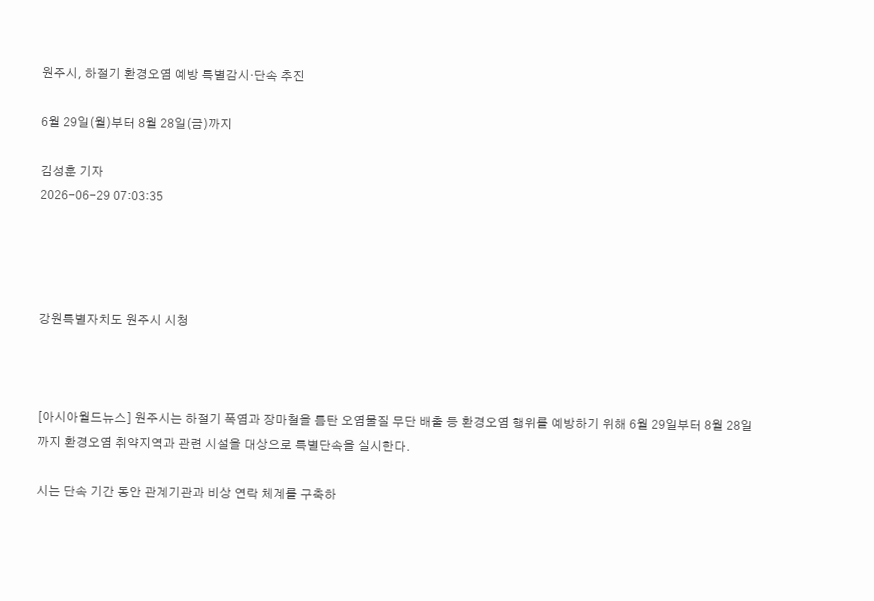원주시, 하절기 환경오염 예방 특별감시·단속 추진

6월 29일(월)부터 8월 28일(금)까지

김성훈 기자
2026-06-29 07:03:35




강원특별자치도 원주시 시청



[아시아월드뉴스] 원주시는 하절기 폭염과 장마철을 틈탄 오염물질 무단 배출 등 환경오염 행위를 예방하기 위해 6월 29일부터 8월 28일까지 환경오염 취약지역과 관련 시설을 대상으로 특별단속을 실시한다.

시는 단속 기간 동안 관계기관과 비상 연락 체계를 구축하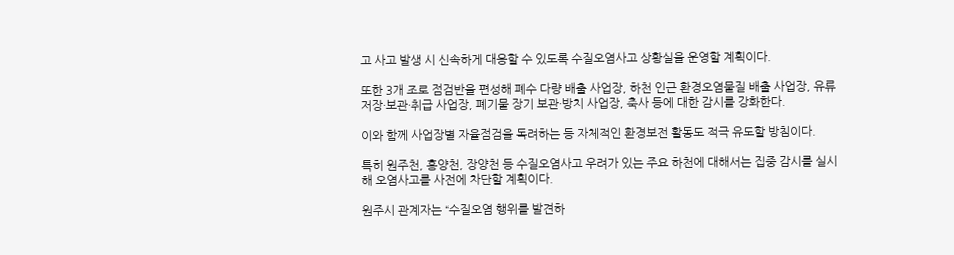고 사고 발생 시 신속하게 대응할 수 있도록 수질오염사고 상황실을 운영할 계획이다.

또한 3개 조로 점검반을 편성해 폐수 다량 배출 사업장, 하천 인근 환경오염물질 배출 사업장, 유류 저장·보관·취급 사업장, 폐기물 장기 보관·방치 사업장, 축사 등에 대한 감시를 강화한다.

이와 함께 사업장별 자율점검을 독려하는 등 자체적인 환경보전 활동도 적극 유도할 방침이다.

특히 원주천, 흥양천, 장양천 등 수질오염사고 우려가 있는 주요 하천에 대해서는 집중 감시를 실시해 오염사고를 사전에 차단할 계획이다.

원주시 관계자는 “수질오염 행위를 발견하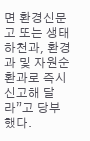면 환경신문고 또는 생태하천과, 환경과 및 자원순환과로 즉시 신고해 달라”고 당부했다.